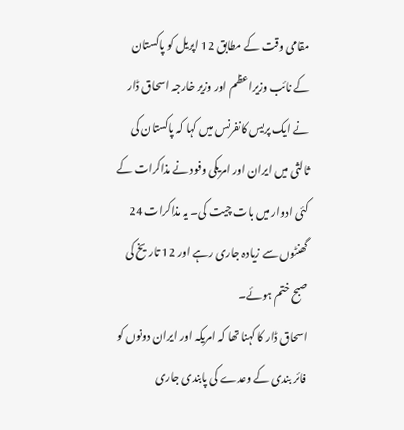مقامی وقت کے مطابق 12 اپریل کو پاکستان کے نائب وزیراعظم اور وزیر خارجہ اسحاق ڈار نے ایک پریس کانفرنس میں کہا کہ پاکستان کی ثالثی میں ایران اور امریکی وفود نے مذاکرات کے کئی ادوار میں بات چیت کی۔ یہ مذاکرات 24 گھنٹوں سے زیادہ جاری رہے اور 12 تاریخ کی صبح ختم ہوئے۔
اسحاق ڈار کا کہنا تھا کہ امریکہ اور ایران دونوں کو فائر بندی کے وعدے کی پابندی جاری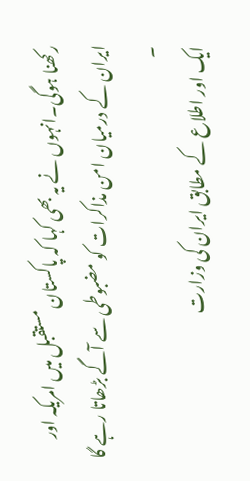رکھنا ہوگی۔انہوں نے یہ بھی کہا کہ پاکستان مستقبل میں امریکہ اور ایران کے درمیان امن مذاکرات کو مضبوطی سے آگے بڑھاتا رہے گا ۔
ایک اور اطلاع کے مطابق ایران کی وزارت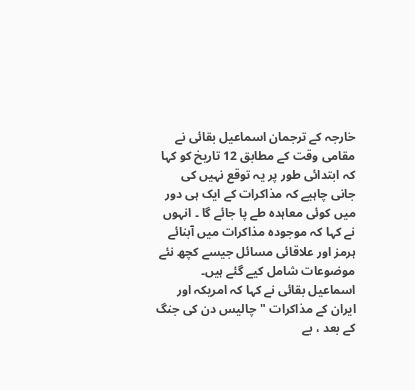خارجہ کے ترجمان اسماعیل بقائی نے مقامی وقت کے مطابق 12 تاریخ کو کہا کہ ابتدائی طور پر یہ توقع نہیں کی جانی چاہیے کہ مذاکرات کے ایک ہی دور میں کوئی معاہدہ طے پا جائے گا ۔ انہوں نے کہا کہ موجودہ مذاکرات میں آبنائے ہرمز اور علاقائی مسائل جیسے کچھ نئے موضوعات شامل کیے گئے ہیں۔
اسماعیل بقائی نے کہا کہ امریکہ اور ایران کے مذاکرات "چالیس دن کی جنگ کے بعد ، بے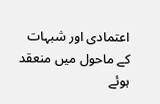اعتمادی اور شبہات کے ماحول میں منعقد ہوئے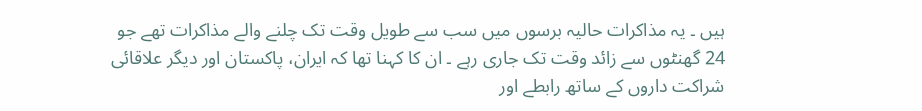ہیں ۔ یہ مذاکرات حالیہ برسوں میں سب سے طویل وقت تک چلنے والے مذاکرات تھے جو 24 گھنٹوں سے زائد وقت تک جاری رہے ۔ ان کا کہنا تھا کہ ایران، پاکستان اور دیگر علاقائی شراکت داروں کے ساتھ رابطے اور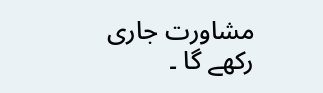مشاورت جاری رکھے گا ۔